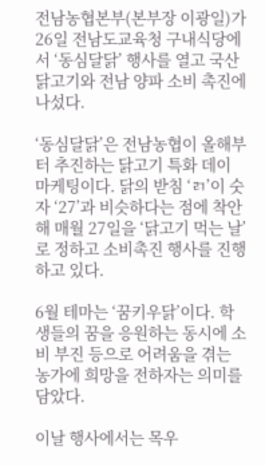전남농협본부(본부장 이광일)가 26일 전남도교육청 구내식당에서 ‘동심달닭’ 행사를 열고 국산 닭고기와 전남 양파 소비 촉진에 나섰다.

‘동심달닭’은 전남농협이 올해부터 추진하는 닭고기 특화 데이 마케팅이다. 닭의 받침 ‘ㄺ’이 숫자 ‘27’과 비슷하다는 점에 착안해 매월 27일을 ‘닭고기 먹는 날’로 정하고 소비촉진 행사를 진행하고 있다.

6월 테마는 ‘꿈키우닭’이다. 학생들의 꿈을 응원하는 동시에 소비 부진 등으로 어려움을 겪는 농가에 희망을 전하자는 의미를 담았다.

이날 행사에서는 목우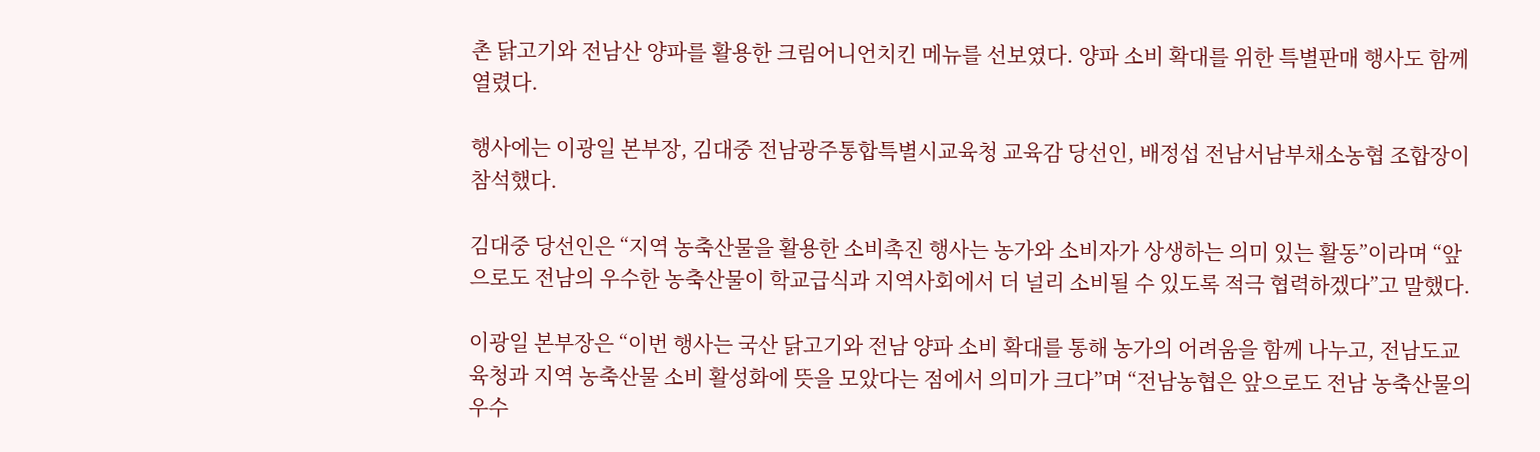촌 닭고기와 전남산 양파를 활용한 크림어니언치킨 메뉴를 선보였다. 양파 소비 확대를 위한 특별판매 행사도 함께 열렸다.

행사에는 이광일 본부장, 김대중 전남광주통합특별시교육청 교육감 당선인, 배정섭 전남서남부채소농협 조합장이 참석했다.

김대중 당선인은 “지역 농축산물을 활용한 소비촉진 행사는 농가와 소비자가 상생하는 의미 있는 활동”이라며 “앞으로도 전남의 우수한 농축산물이 학교급식과 지역사회에서 더 널리 소비될 수 있도록 적극 협력하겠다”고 말했다.

이광일 본부장은 “이번 행사는 국산 닭고기와 전남 양파 소비 확대를 통해 농가의 어려움을 함께 나누고, 전남도교육청과 지역 농축산물 소비 활성화에 뜻을 모았다는 점에서 의미가 크다”며 “전남농협은 앞으로도 전남 농축산물의 우수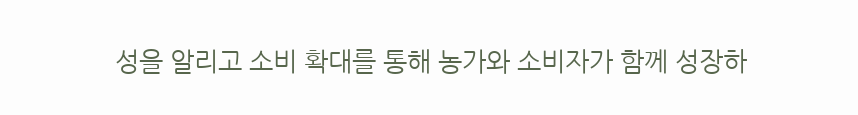성을 알리고 소비 확대를 통해 농가와 소비자가 함께 성장하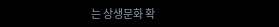는 상생문화 확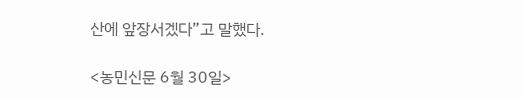산에 앞장서겠다”고 말했다.

<농민신문 6월 30일>